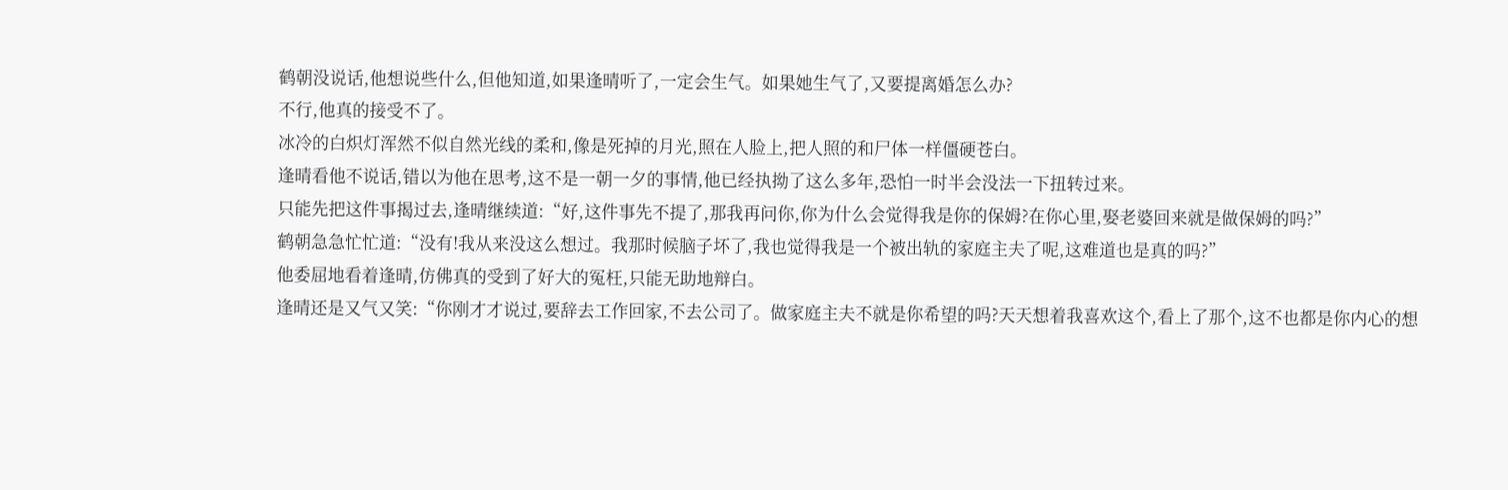鹤朝没说话,他想说些什么,但他知道,如果逢晴听了,一定会生气。如果她生气了,又要提离婚怎么办?
不行,他真的接受不了。
冰冷的白炽灯浑然不似自然光线的柔和,像是死掉的月光,照在人脸上,把人照的和尸体一样僵硬苍白。
逢晴看他不说话,错以为他在思考,这不是一朝一夕的事情,他已经执拗了这么多年,恐怕一时半会没法一下扭转过来。
只能先把这件事揭过去,逢晴继续道:“好,这件事先不提了,那我再问你,你为什么会觉得我是你的保姆?在你心里,娶老婆回来就是做保姆的吗?”
鹤朝急急忙忙道:“没有!我从来没这么想过。我那时候脑子坏了,我也觉得我是一个被出轨的家庭主夫了呢,这难道也是真的吗?”
他委屈地看着逢晴,仿佛真的受到了好大的冤枉,只能无助地辩白。
逢晴还是又气又笑:“你刚才才说过,要辞去工作回家,不去公司了。做家庭主夫不就是你希望的吗?天天想着我喜欢这个,看上了那个,这不也都是你内心的想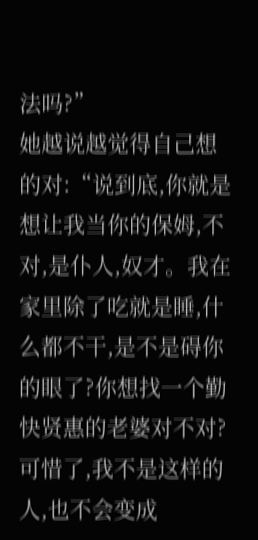法吗?”
她越说越觉得自己想的对:“说到底,你就是想让我当你的保姆,不对,是仆人,奴才。我在家里除了吃就是睡,什么都不干,是不是碍你的眼了?你想找一个勤快贤惠的老婆对不对?可惜了,我不是这样的人,也不会变成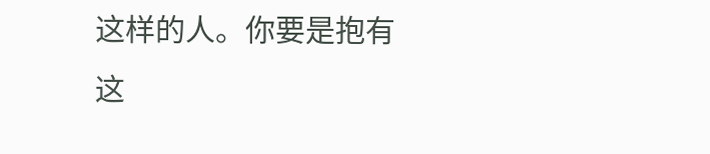这样的人。你要是抱有这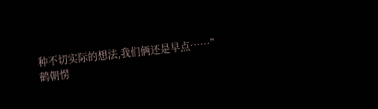种不切实际的想法,我们俩还是早点……”
鹤朝愣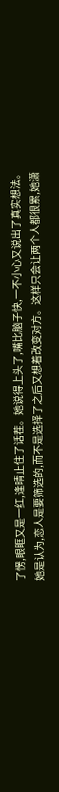了愣,眼眶又是一红,逢晴止住了话茬。她说得上头了,嘴比脑子快,一不小心又说出了真实想法。
她是认为,恋人是要筛选的,而不是选择了之后又想着改变对方。这样只会让两个人都很累,她潇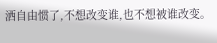洒自由惯了,不想改变谁,也不想被谁改变。